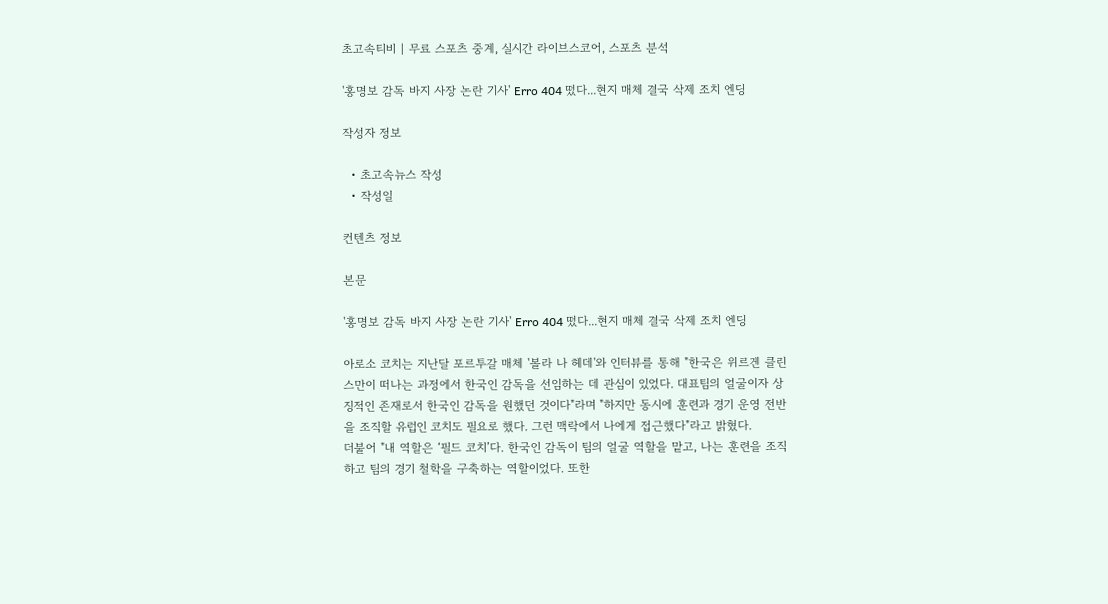초고속티비 | 무료 스포츠 중계, 실시간 라이브스코어, 스포츠 분석

'홍명보 감독 바지 사장 논란 기사' Erro 404 떴다...현지 매체 결국 삭제 조치 엔딩

작성자 정보

  • 초고속뉴스 작성
  • 작성일

컨텐츠 정보

본문

'홍명보 감독 바지 사장 논란 기사' Erro 404 떴다...현지 매체 결국 삭제 조치 엔딩

아로소 코치는 지난달 포르투갈 매체 '볼라 나 헤데'와 인터뷰를 통해 "한국은 위르겐 클린스만이 떠나는 과정에서 한국인 감독을 선임하는 데 관심이 있었다. 대표팀의 얼굴이자 상징적인 존재로서 한국인 감독을 원했던 것이다"라며 "하지만 동시에 훈련과 경기 운영 전반을 조직할 유럽인 코치도 필요로 했다. 그런 맥락에서 나에게 접근했다"라고 밝혔다.
더불어 "내 역할은 ‘필드 코치’다. 한국인 감독이 팀의 얼굴 역할을 맡고, 나는 훈련을 조직하고 팀의 경기 철학을 구축하는 역할이었다. 또한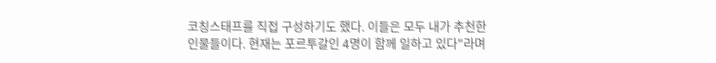코칭스태프를 직접 구성하기도 했다. 이들은 모두 내가 추천한 인물들이다. 현재는 포르투갈인 4명이 함께 일하고 있다"라며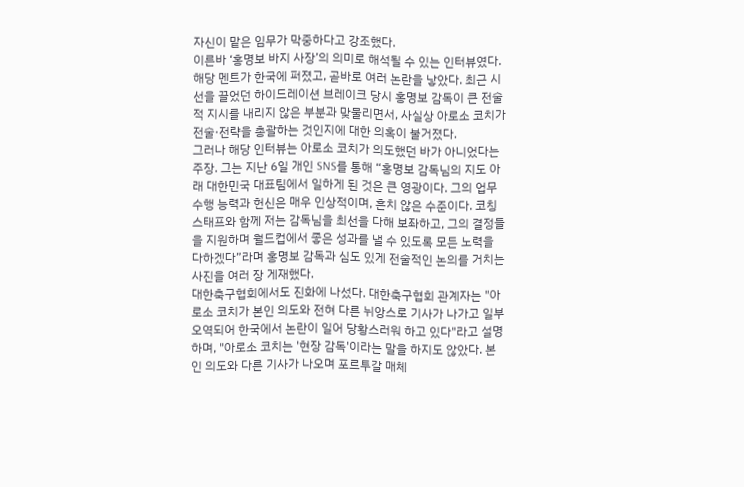자신이 맡은 임무가 막중하다고 강조했다.
이른바 ‘홍명보 바지 사장’의 의미로 해석될 수 있는 인터뷰였다. 해당 멘트가 한국에 퍼졌고, 곧바로 여러 논란을 낳았다. 최근 시선을 끌었던 하이드레이션 브레이크 당시 홍명보 감독이 큰 전술적 지시를 내리지 않은 부분과 맞물리면서, 사실상 아로소 코치가 전술·전략을 총괄하는 것인지에 대한 의혹이 불거졌다.
그러나 해당 인터뷰는 아로소 코치가 의도했던 바가 아니었다는 주장. 그는 지난 6일 개인 SNS를 통해 “홍명보 감독님의 지도 아래 대한민국 대표팀에서 일하게 된 것은 큰 영광이다. 그의 업무 수행 능력과 헌신은 매우 인상적이며, 흔치 않은 수준이다. 코칭스태프와 함께 저는 감독님을 최선을 다해 보좌하고, 그의 결정들을 지원하며 월드컵에서 좋은 성과를 낼 수 있도록 모든 노력을 다하겠다”라며 홍명보 감독과 심도 있게 전술적인 논의를 거치는 사진을 여러 장 게재했다.
대한축구협회에서도 진화에 나섰다. 대한축구협회 관계자는 "아로소 코치가 본인 의도와 전혀 다른 뉘앙스로 기사가 나가고 일부 오역되어 한국에서 논란이 일어 당황스러워 하고 있다"라고 설명하며, "아로소 코치는 '현장 감독'이라는 말을 하지도 않았다. 본인 의도와 다른 기사가 나오며 포르투갈 매체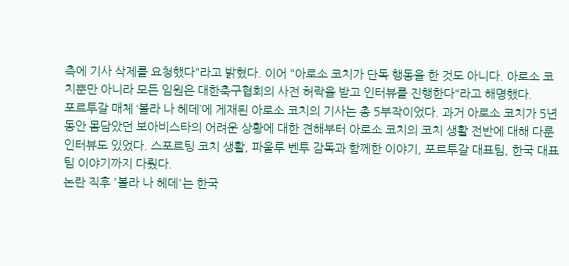측에 기사 삭제를 요청했다"라고 밝혔다. 이어 "아로소 코치가 단독 행동을 한 것도 아니다. 아로소 코치뿐만 아니라 모든 임원은 대한축구협회의 사전 허락을 받고 인터뷰를 진행한다"라고 해명했다.
포르투갈 매체 ‘볼라 나 헤데’에 게재된 아로소 코치의 기사는 총 5부작이었다. 과거 아로소 코치가 5년 동안 몸담았던 보아비스타의 어려운 상황에 대한 견해부터 아로소 코치의 코치 생활 전반에 대해 다룬 인터뷰도 있었다. 스포르팅 코치 생활, 파울루 벤투 감독과 함께한 이야기, 포르투갈 대표팀, 한국 대표팀 이야기까지 다뤘다.
논란 직후 '볼라 나 헤데'는 한국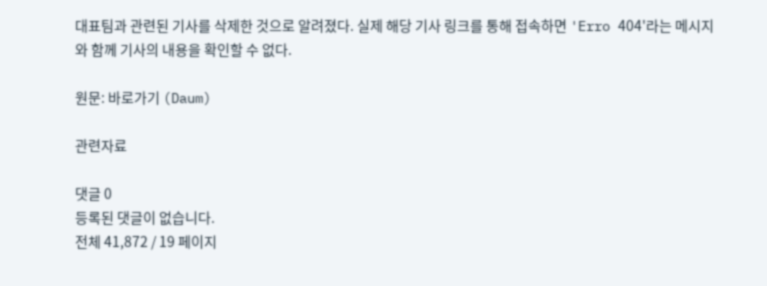대표팀과 관련된 기사를 삭제한 것으로 알려졌다. 실제 해당 기사 링크를 통해 접속하면 'Erro 404'라는 메시지와 함께 기사의 내용을 확인할 수 없다.

원문: 바로가기 (Daum)

관련자료

댓글 0
등록된 댓글이 없습니다.
전체 41,872 / 19 페이지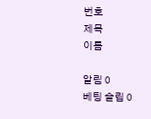번호
제목
이름

알림 0
베팅 슬립 0